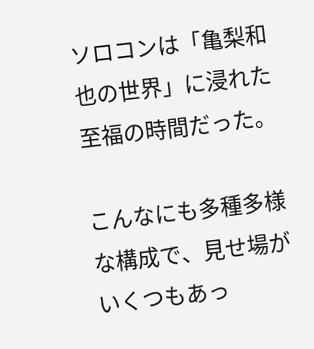ソロコンは「亀梨和也の世界」に浸れた至福の時間だった。

こんなにも多種多様な構成で、見せ場がいくつもあっ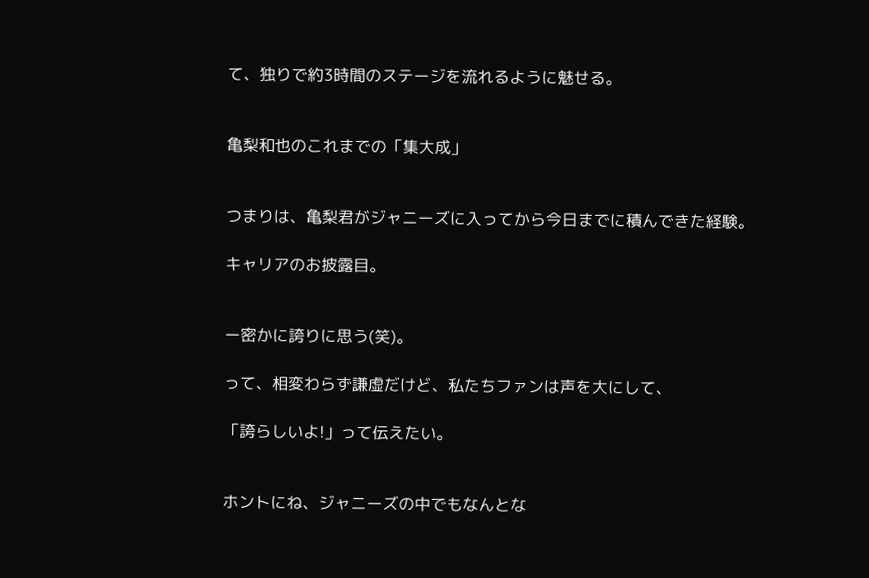て、独りで約3時間のステージを流れるように魅せる。


亀梨和也のこれまでの「集大成」


つまりは、亀梨君がジャニーズに入ってから今日までに積んできた経験。

キャリアのお披露目。


ー密かに誇りに思う(笑)。

って、相変わらず謙虚だけど、私たちファンは声を大にして、

「誇らしいよ!」って伝えたい。


ホントにね、ジャニーズの中でもなんとな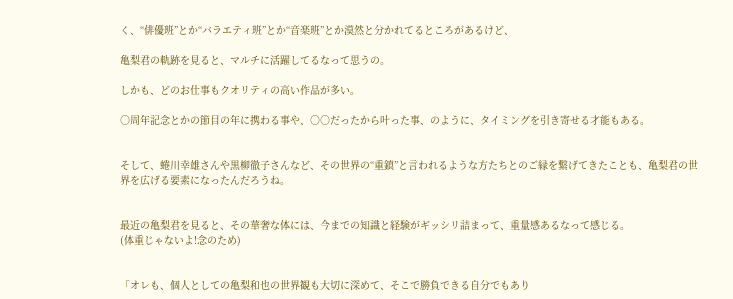く、“俳優班”とか“バラエティ班”とか“音楽班”とか漠然と分かれてるところがあるけど、

亀梨君の軌跡を見ると、マルチに活躍してるなって思うの。

しかも、どのお仕事もクオリティの高い作品が多い。

○周年記念とかの節目の年に携わる事や、○○だったから叶った事、のように、タイミングを引き寄せる才能もある。


そして、蜷川幸雄さんや黒柳徹子さんなど、その世界の“重鎮”と言われるような方たちとのご縁を繋げてきたことも、亀梨君の世界を広げる要素になったんだろうね。


最近の亀梨君を見ると、その華奢な体には、今までの知識と経験がギッシリ詰まって、重量感あるなって感じる。
(体重じゃないよ!念のため)


「オレも、個人としての亀梨和也の世界観も大切に深めて、そこで勝負できる自分でもあり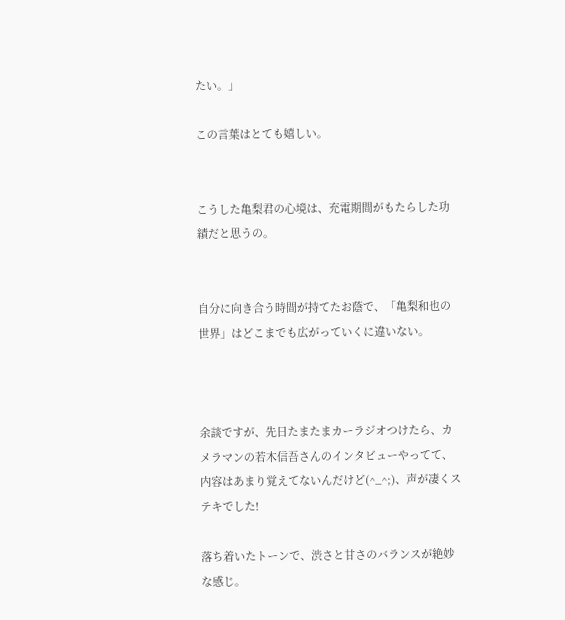たい。」

この言葉はとても嬉しい。


こうした亀梨君の心境は、充電期間がもたらした功績だと思うの。


自分に向き合う時間が持てたお蔭で、「亀梨和也の世界」はどこまでも広がっていくに違いない。



余談ですが、先日たまたまカーラジオつけたら、カメラマンの若木信吾さんのインタビューやってて、内容はあまり覚えてないんだけど(^_^;)、声が凄くステキでした!

落ち着いたトーンで、渋さと甘さのバランスが絶妙な感じ。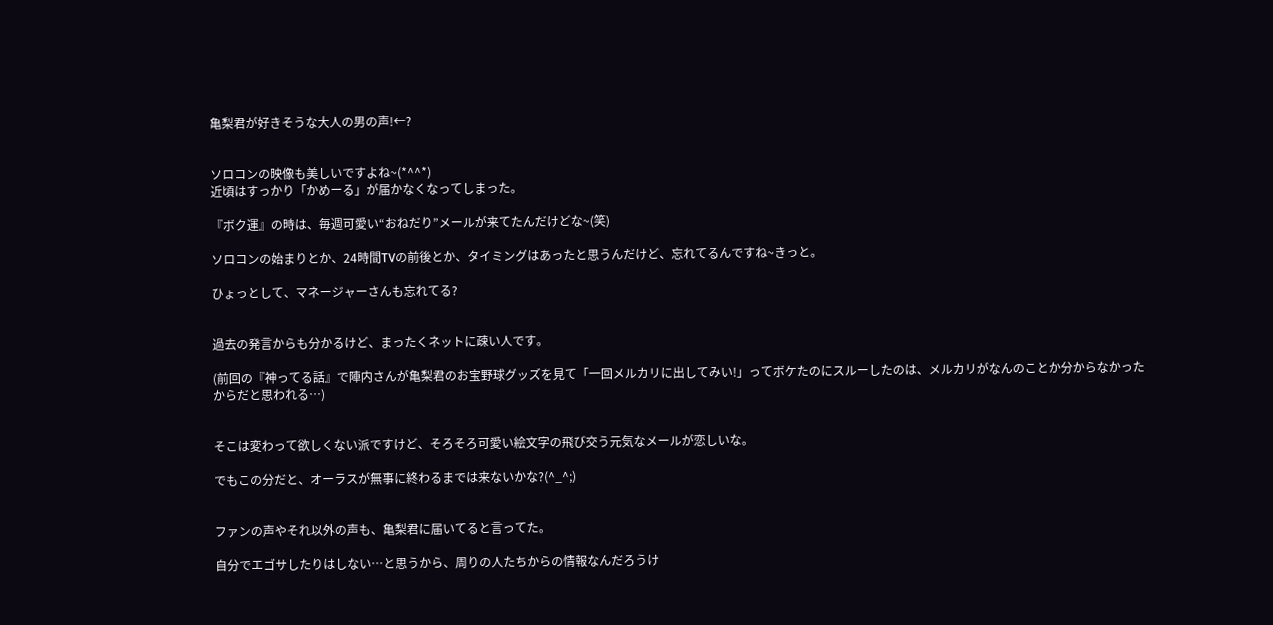亀梨君が好きそうな大人の男の声!←?


ソロコンの映像も美しいですよね~(*^^*)
近頃はすっかり「かめーる」が届かなくなってしまった。

『ボク運』の時は、毎週可愛い“おねだり”メールが来てたんだけどな~(笑)

ソロコンの始まりとか、24時間TVの前後とか、タイミングはあったと思うんだけど、忘れてるんですね~きっと。

ひょっとして、マネージャーさんも忘れてる?


過去の発言からも分かるけど、まったくネットに疎い人です。

(前回の『神ってる話』で陣内さんが亀梨君のお宝野球グッズを見て「一回メルカリに出してみい!」ってボケたのにスルーしたのは、メルカリがなんのことか分からなかったからだと思われる…)


そこは変わって欲しくない派ですけど、そろそろ可愛い絵文字の飛び交う元気なメールが恋しいな。

でもこの分だと、オーラスが無事に終わるまでは来ないかな?(^_^;)


ファンの声やそれ以外の声も、亀梨君に届いてると言ってた。

自分でエゴサしたりはしない…と思うから、周りの人たちからの情報なんだろうけ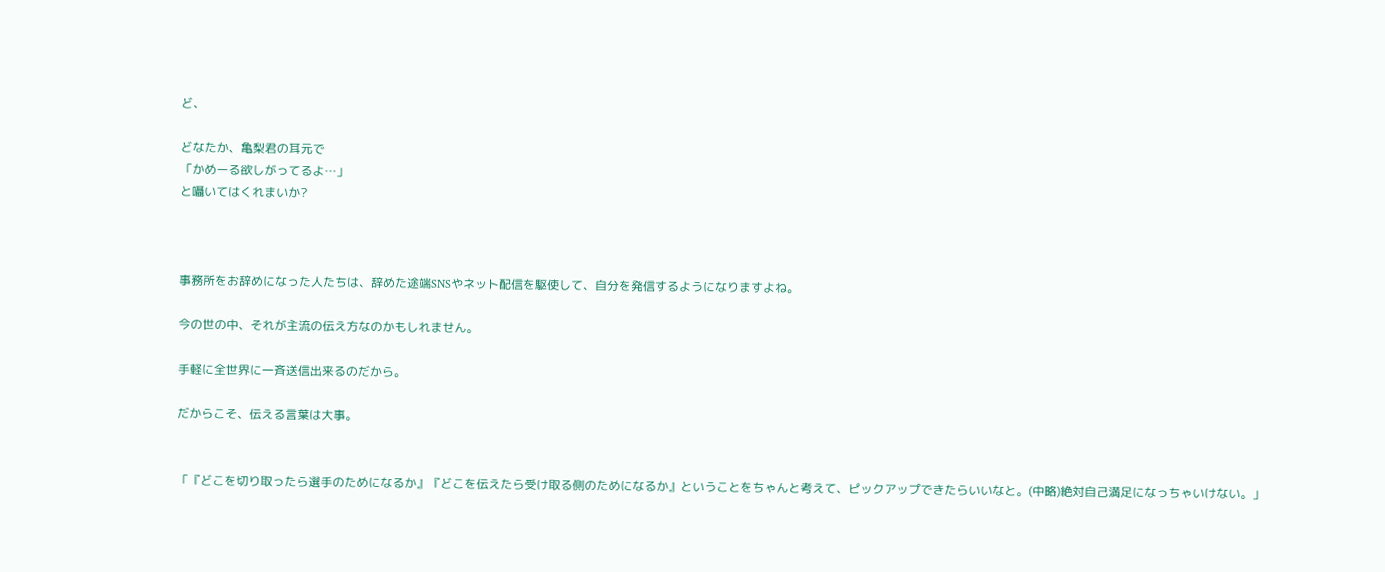ど、

どなたか、亀梨君の耳元で
「かめーる欲しがってるよ…」
と囁いてはくれまいか?



事務所をお辞めになった人たちは、辞めた途端SNSやネット配信を駆使して、自分を発信するようになりますよね。

今の世の中、それが主流の伝え方なのかもしれません。

手軽に全世界に一斉送信出来るのだから。

だからこそ、伝える言葉は大事。


「『どこを切り取ったら選手のためになるか』『どこを伝えたら受け取る側のためになるか』ということをちゃんと考えて、ピックアップできたらいいなと。(中略)絶対自己満足になっちゃいけない。」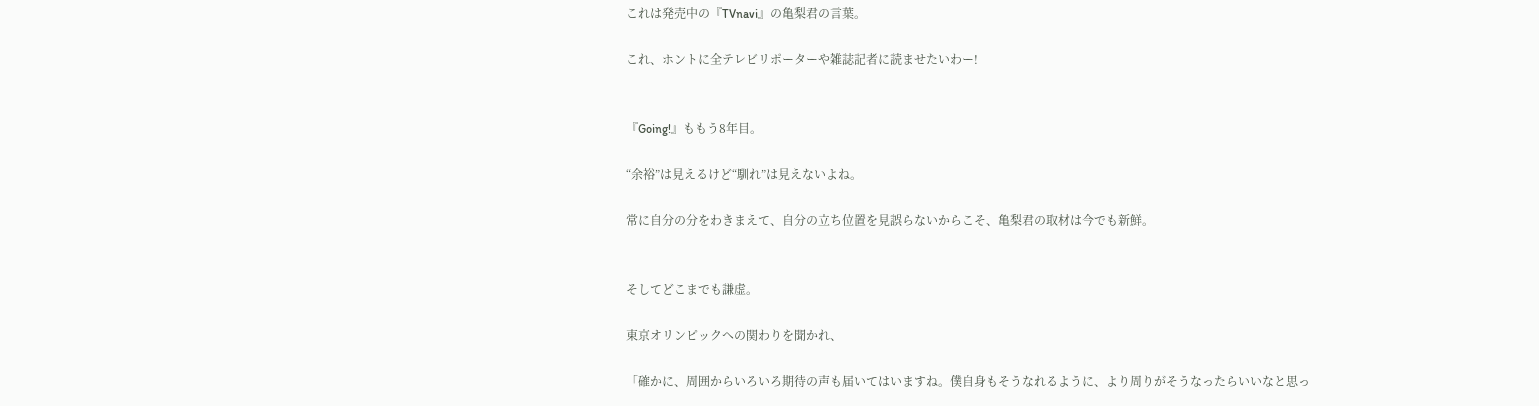これは発売中の『TVnavi』の亀梨君の言葉。

これ、ホントに全テレビリポーターや雑誌記者に読ませたいわー!


『Going!』ももう8年目。

“余裕”は見えるけど“馴れ”は見えないよね。

常に自分の分をわきまえて、自分の立ち位置を見誤らないからこそ、亀梨君の取材は今でも新鮮。


そしてどこまでも謙虚。

東京オリンピックへの関わりを聞かれ、

「確かに、周囲からいろいろ期待の声も届いてはいますね。僕自身もそうなれるように、より周りがそうなったらいいなと思っ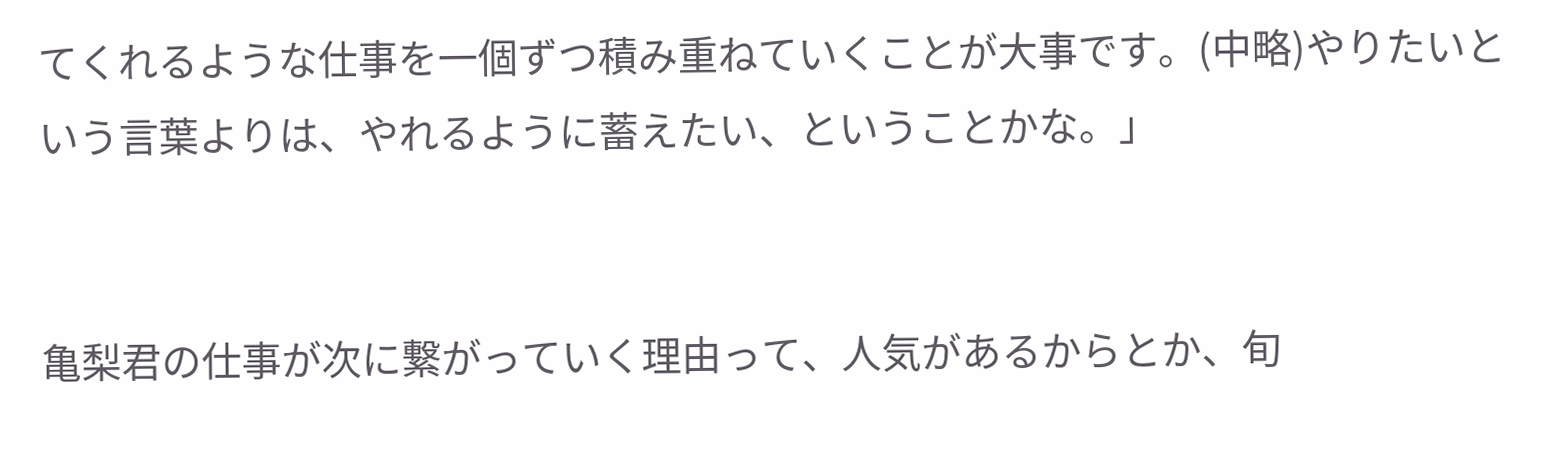てくれるような仕事を一個ずつ積み重ねていくことが大事です。(中略)やりたいという言葉よりは、やれるように蓄えたい、ということかな。」


亀梨君の仕事が次に繋がっていく理由って、人気があるからとか、旬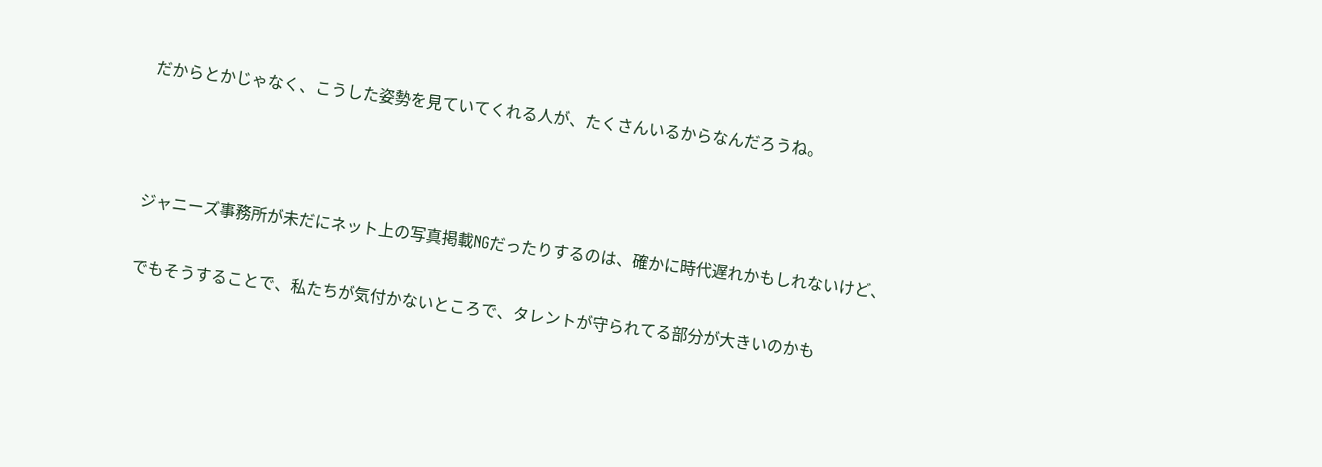だからとかじゃなく、こうした姿勢を見ていてくれる人が、たくさんいるからなんだろうね。



ジャニーズ事務所が未だにネット上の写真掲載NGだったりするのは、確かに時代遅れかもしれないけど、

でもそうすることで、私たちが気付かないところで、タレントが守られてる部分が大きいのかも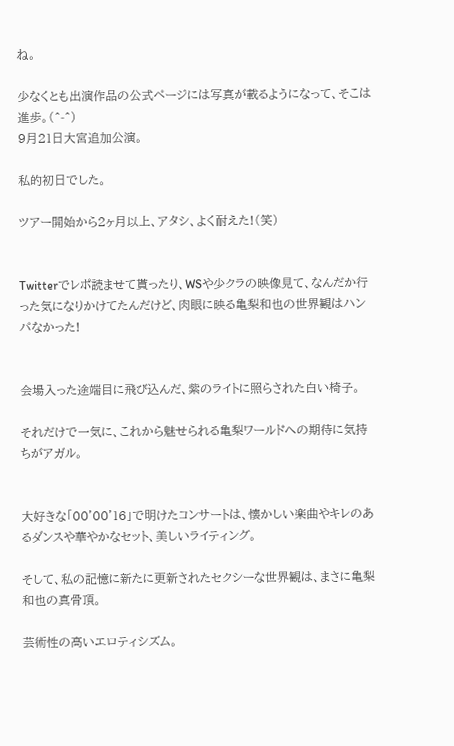ね。

少なくとも出演作品の公式ページには写真が載るようになって、そこは進歩。(^-^)
9月21日大宮追加公演。

私的初日でした。

ツアー開始から2ヶ月以上、アタシ、よく耐えた!(笑)


Twitterでレポ読ませて貰ったり、WSや少クラの映像見て、なんだか行った気になりかけてたんだけど、肉眼に映る亀梨和也の世界観はハンパなかった!


会場入った途端目に飛び込んだ、紫のライトに照らされた白い椅子。

それだけで一気に、これから魅せられる亀梨ワールドへの期待に気持ちがアガル。


大好きな「00'00'16」で明けたコンサートは、懐かしい楽曲やキレのあるダンスや華やかなセット、美しいライティング。

そして、私の記憶に新たに更新されたセクシーな世界観は、まさに亀梨和也の真骨頂。

芸術性の高いエロティシズム。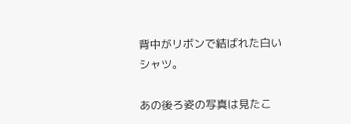背中がリボンで結ばれた白いシャツ。

あの後ろ姿の写真は見たこ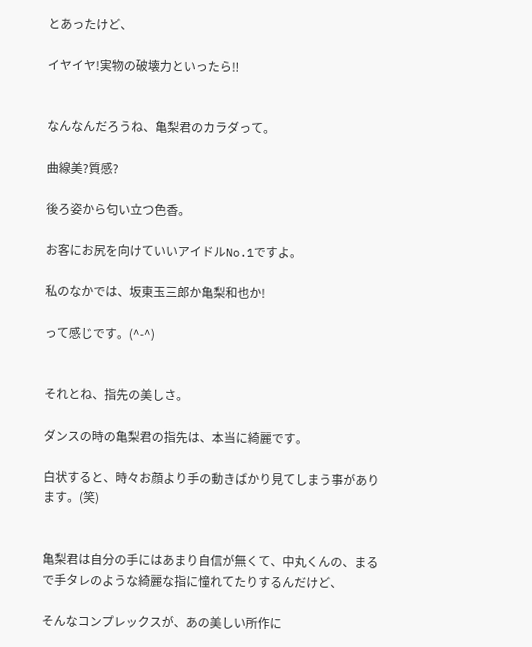とあったけど、

イヤイヤ!実物の破壊力といったら‼


なんなんだろうね、亀梨君のカラダって。

曲線美?質感?

後ろ姿から匂い立つ色香。

お客にお尻を向けていいアイドルNo.1ですよ。

私のなかでは、坂東玉三郎か亀梨和也か!

って感じです。(^-^)


それとね、指先の美しさ。

ダンスの時の亀梨君の指先は、本当に綺麗です。

白状すると、時々お顔より手の動きばかり見てしまう事があります。(笑)


亀梨君は自分の手にはあまり自信が無くて、中丸くんの、まるで手タレのような綺麗な指に憧れてたりするんだけど、

そんなコンプレックスが、あの美しい所作に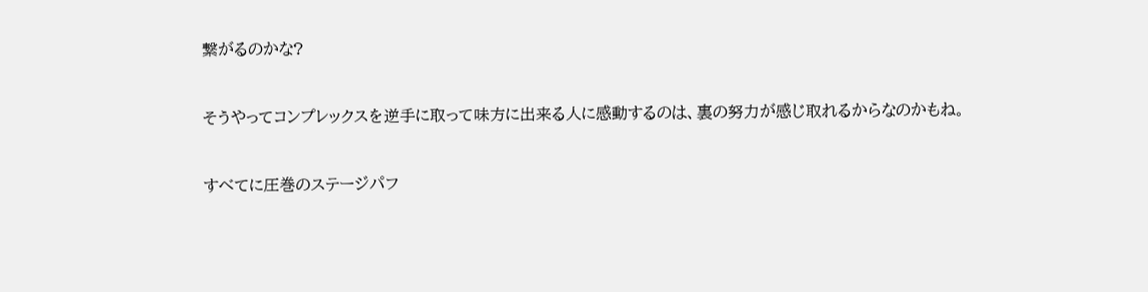繋がるのかな?


そうやってコンプレックスを逆手に取って味方に出来る人に感動するのは、裏の努力が感じ取れるからなのかもね。


すべてに圧巻のステージパフ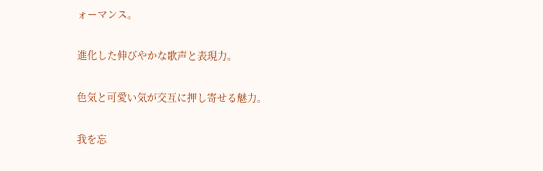ォーマンス。

進化した伸びやかな歌声と表現力。

色気と可愛い気が交互に押し寄せる魅力。

我を忘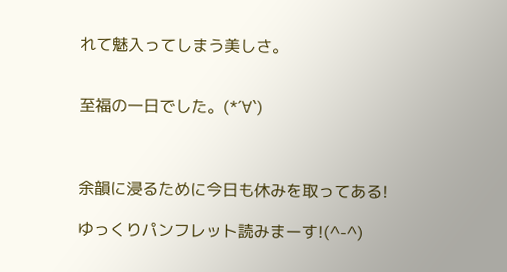れて魅入ってしまう美しさ。


至福の一日でした。(*´∀`)



余韻に浸るために今日も休みを取ってある!

ゆっくりパンフレット読みまーす!(^-^)